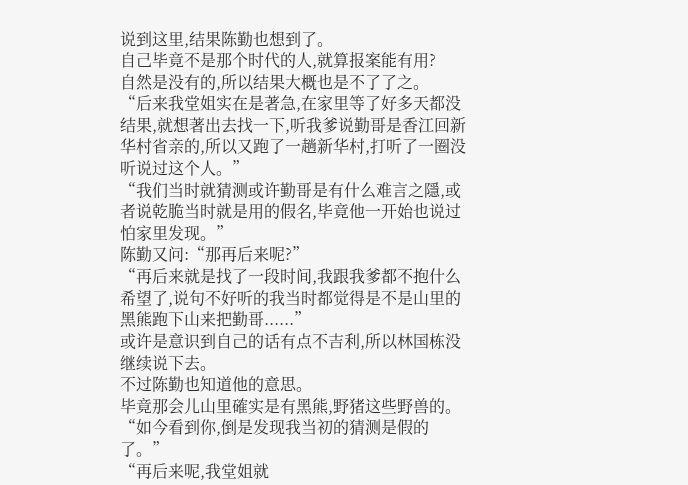说到这里,结果陈勤也想到了。
自己毕竟不是那个时代的人,就算报案能有用?
自然是没有的,所以结果大概也是不了了之。
“后来我堂姐实在是著急,在家里等了好多天都没结果,就想著出去找一下,听我爹说勤哥是香江回新华村省亲的,所以又跑了一趟新华村,打听了一圈没听说过这个人。”
“我们当时就猜测或许勤哥是有什么难言之隱,或者说乾脆当时就是用的假名,毕竟他一开始也说过怕家里发现。”
陈勤又问:“那再后来呢?”
“再后来就是找了一段时间,我跟我爹都不抱什么希望了,说句不好听的我当时都觉得是不是山里的黑熊跑下山来把勤哥......”
或许是意识到自己的话有点不吉利,所以林国栋没继续说下去。
不过陈勤也知道他的意思。
毕竟那会儿山里確实是有黑熊,野猪这些野兽的。
“如今看到你,倒是发现我当初的猜测是假的了。”
“再后来呢,我堂姐就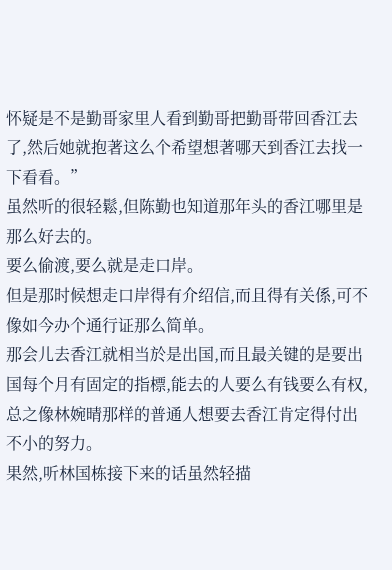怀疑是不是勤哥家里人看到勤哥把勤哥带回香江去了,然后她就抱著这么个希望想著哪天到香江去找一下看看。”
虽然听的很轻鬆,但陈勤也知道那年头的香江哪里是那么好去的。
要么偷渡,要么就是走口岸。
但是那时候想走口岸得有介绍信,而且得有关係,可不像如今办个通行证那么简单。
那会儿去香江就相当於是出国,而且最关键的是要出国每个月有固定的指標,能去的人要么有钱要么有权,总之像林婉晴那样的普通人想要去香江肯定得付出不小的努力。
果然,听林国栋接下来的话虽然轻描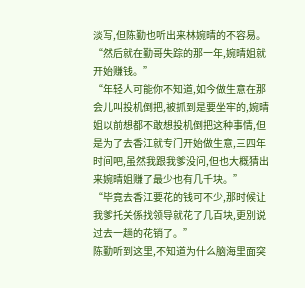淡写,但陈勤也听出来林婉晴的不容易。
“然后就在勤哥失踪的那一年,婉晴姐就开始赚钱。”
“年轻人可能你不知道,如今做生意在那会儿叫投机倒把,被抓到是要坐牢的,婉晴姐以前想都不敢想投机倒把这种事情,但是为了去香江就专门开始做生意,三四年时间吧,虽然我跟我爹没问,但也大概猜出来婉晴姐赚了最少也有几千块。”
“毕竟去香江要花的钱可不少,那时候让我爹托关係找领导就花了几百块,更別说过去一趟的花销了。”
陈勤听到这里,不知道为什么脑海里面突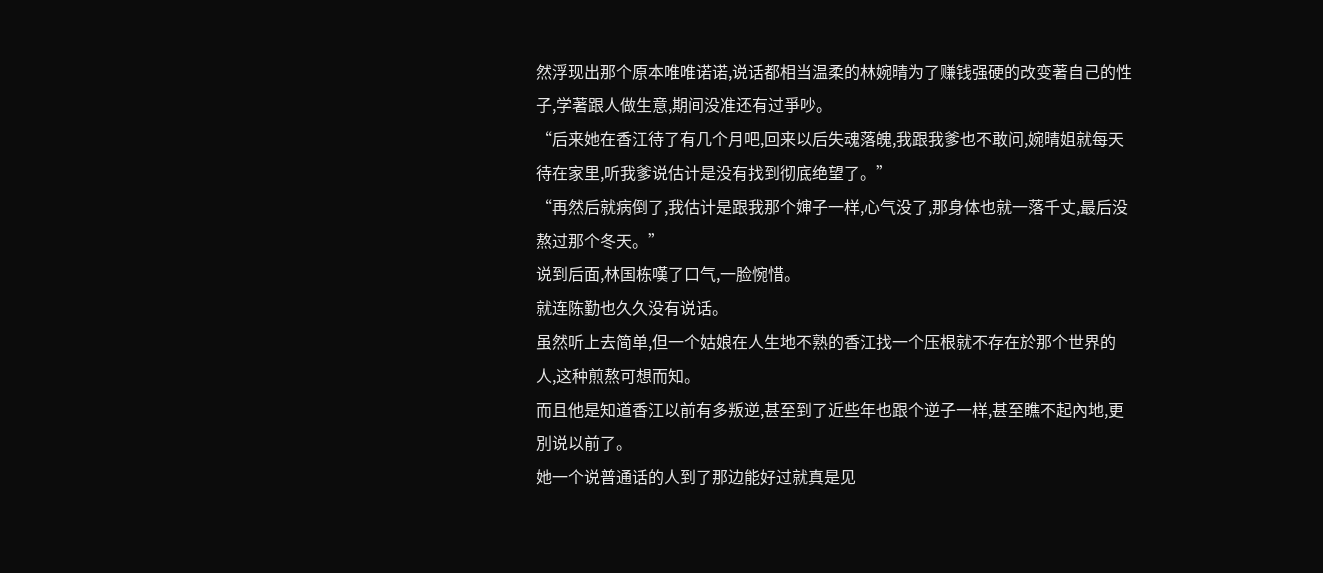然浮现出那个原本唯唯诺诺,说话都相当温柔的林婉晴为了赚钱强硬的改变著自己的性子,学著跟人做生意,期间没准还有过爭吵。
“后来她在香江待了有几个月吧,回来以后失魂落魄,我跟我爹也不敢问,婉晴姐就每天待在家里,听我爹说估计是没有找到彻底绝望了。”
“再然后就病倒了,我估计是跟我那个婶子一样,心气没了,那身体也就一落千丈,最后没熬过那个冬天。”
说到后面,林国栋嘆了口气,一脸惋惜。
就连陈勤也久久没有说话。
虽然听上去简单,但一个姑娘在人生地不熟的香江找一个压根就不存在於那个世界的人,这种煎熬可想而知。
而且他是知道香江以前有多叛逆,甚至到了近些年也跟个逆子一样,甚至瞧不起內地,更別说以前了。
她一个说普通话的人到了那边能好过就真是见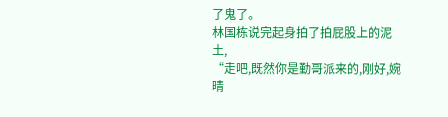了鬼了。
林国栋说完起身拍了拍屁股上的泥土,
“走吧,既然你是勤哥派来的,刚好,婉晴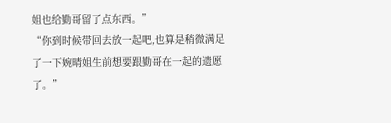姐也给勤哥留了点东西。”
“你到时候带回去放一起吧,也算是稍微满足了一下婉晴姐生前想要跟勤哥在一起的遗愿了。”